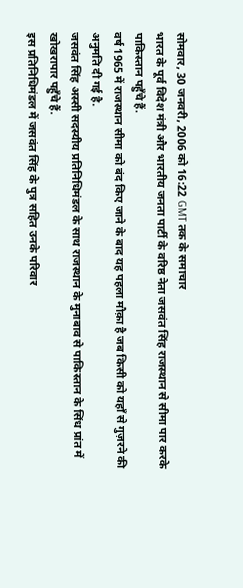सोमवार, 30 जनवरी, 2006 को 16:22 GMT तक के समाचार
भारत के पूर्व विदेश मंत्री और भारतीय जनता पार्टी के वरिष्ठ नेता जसवंत सिंह राजस्थान से सीमा पार करके पाकिस्तान पहुँचे हैं.
वर्ष 1965 में राजस्थान सीमा को बंद किए जाने के बाद यह पहला मौक़ा है जब किसी को यहाँ से गुज़रने की अनुमति दी गई है.
जसवंत सिंह अस्सी सदस्यीय प्रतिनिधिमंडल के साथ राजस्थान के मुनाबाव से पाकिस्तान के सिंध प्रांत में खोखरापार पहुँचे हैं.
इस प्रतिनिधिमंडल में जसवंत सिंह के पुत्र सहित उनके परिवार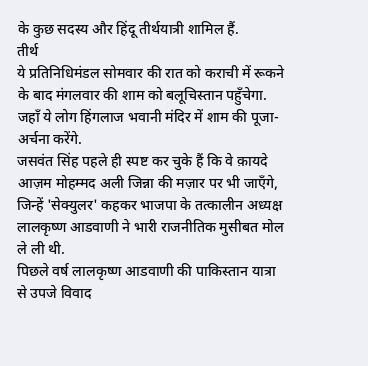के कुछ सदस्य और हिंदू तीर्थयात्री शामिल हैं.
तीर्थ
ये प्रतिनिधिमंडल सोमवार की रात को कराची में रूकने के बाद मंगलवार की शाम को बलूचिस्तान पहुँचेगा.
जहाँ ये लोग हिंगलाज भवानी मंदिर में शाम की पूजा-अर्चना करेंगे.
जसवंत सिंह पहले ही स्पष्ट कर चुके हैं कि वे क़ायदे आज़म मोहम्मद अली जिन्ना की मज़ार पर भी जाएँगे, जिन्हें 'सेक्युलर' कहकर भाजपा के तत्कालीन अध्यक्ष लालकृष्ण आडवाणी ने भारी राजनीतिक मुसीबत मोल ले ली थी.
पिछले वर्ष लालकृष्ण आडवाणी की पाकिस्तान यात्रा से उपजे विवाद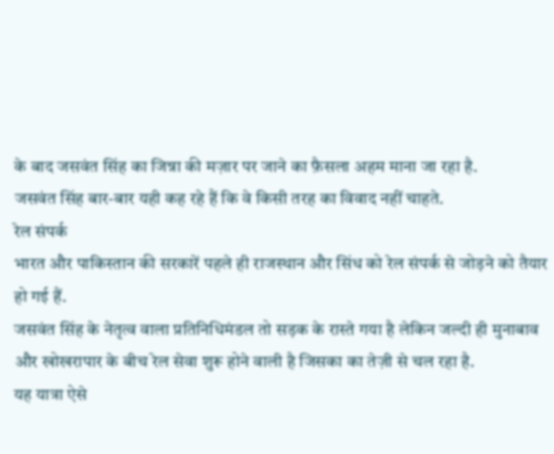के बाद जसवंत सिंह का जिन्ना की मज़ार पर जाने का फ़ैसला अहम माना जा रहा है.
जसवंत सिंह बार-बार यही कह रहे हैं कि वे किसी तरह का विवाद नहीं चाहते.
रेल संपर्क
भारत और पाकिस्तान की सरकारें पहले ही राजस्थान और सिंध को रेल संपर्क से जोड़ने को तैयार हो गई हैं.
जसवंत सिंह के नेतृत्व वाला प्रतिनिधिमंडल तो सड़क के रास्ते गया है लेकिन जल्दी ही मुनाबाव और खोखरापार के बीच रेल सेवा शुरू होने वाली है जिसका का तेज़ी से चल रहा है.
यह यात्रा ऐसे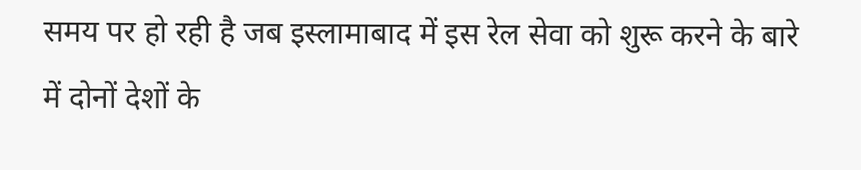समय पर हो रही है जब इस्लामाबाद में इस रेल सेवा को शुरू करने के बारे में दोनों देशों के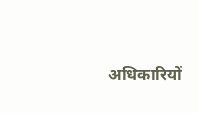अधिकारियों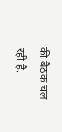की बैठक चल रही है.